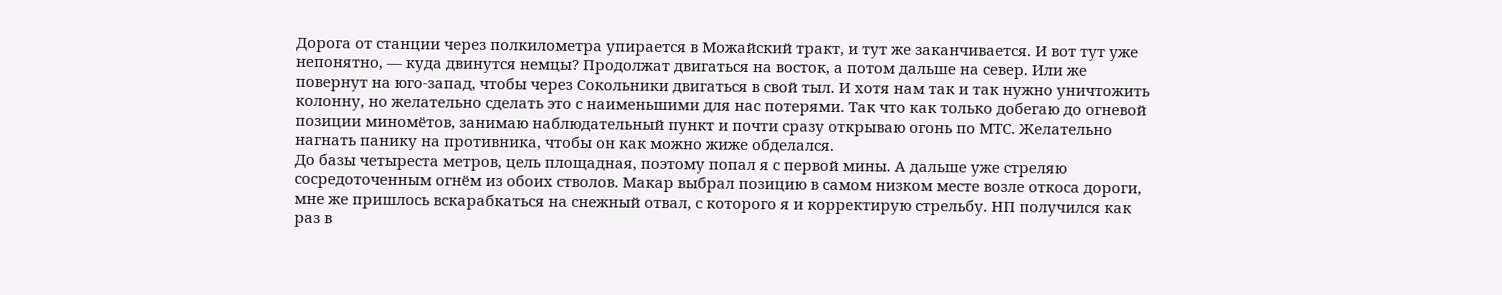Дорога от станции через полкилометра упирается в Можайский тракт, и тут же заканчивается. И вот тут уже непонятно, — куда двинутся немцы? Продолжат двигаться на восток, а потом дальше на север. Или же повернут на юго-запад, чтобы через Сокольники двигаться в свой тыл. И хотя нам так и так нужно уничтожить колонну, но желательно сделать это с наименьшими для нас потерями. Так что как только добегаю до огневой позиции миномётов, занимаю наблюдательный пункт и почти сразу открываю огонь по МТС. Желательно нагнать панику на противника, чтобы он как можно жиже обделался.
До базы четыреста метров, цель площадная, поэтому попал я с первой мины. А дальше уже стреляю сосредоточенным огнём из обоих стволов. Макар выбрал позицию в самом низком месте возле откоса дороги, мне же пришлось вскарабкаться на снежный отвал, с которого я и корректирую стрельбу. НП получился как раз в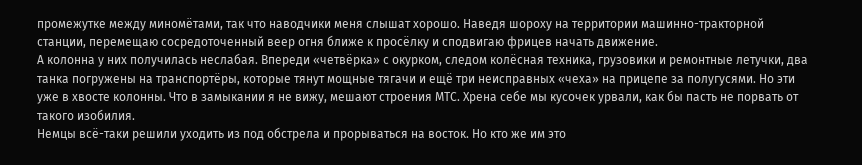промежутке между миномётами, так что наводчики меня слышат хорошо. Наведя шороху на территории машинно-тракторной станции, перемещаю сосредоточенный веер огня ближе к просёлку и сподвигаю фрицев начать движение.
А колонна у них получилась неслабая. Впереди «четвёрка» с окурком, следом колёсная техника, грузовики и ремонтные летучки, два танка погружены на транспортёры, которые тянут мощные тягачи и ещё три неисправных «чеха» на прицепе за полугусями. Но эти уже в хвосте колонны. Что в замыкании я не вижу, мешают строения МТС. Хрена себе мы кусочек урвали, как бы пасть не порвать от такого изобилия.
Немцы всё-таки решили уходить из под обстрела и прорываться на восток. Но кто же им это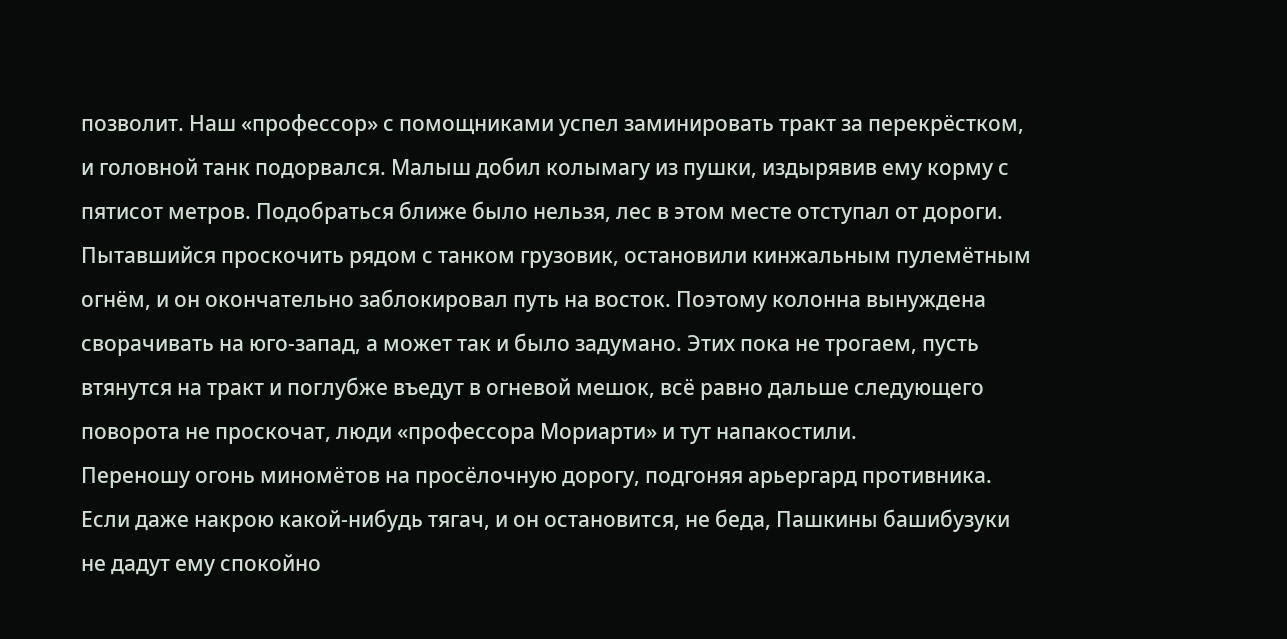позволит. Наш «профессор» с помощниками успел заминировать тракт за перекрёстком, и головной танк подорвался. Малыш добил колымагу из пушки, издырявив ему корму с пятисот метров. Подобраться ближе было нельзя, лес в этом месте отступал от дороги. Пытавшийся проскочить рядом с танком грузовик, остановили кинжальным пулемётным огнём, и он окончательно заблокировал путь на восток. Поэтому колонна вынуждена сворачивать на юго-запад, а может так и было задумано. Этих пока не трогаем, пусть втянутся на тракт и поглубже въедут в огневой мешок, всё равно дальше следующего поворота не проскочат, люди «профессора Мориарти» и тут напакостили.
Переношу огонь миномётов на просёлочную дорогу, подгоняя арьергард противника. Если даже накрою какой-нибудь тягач, и он остановится, не беда, Пашкины башибузуки не дадут ему спокойно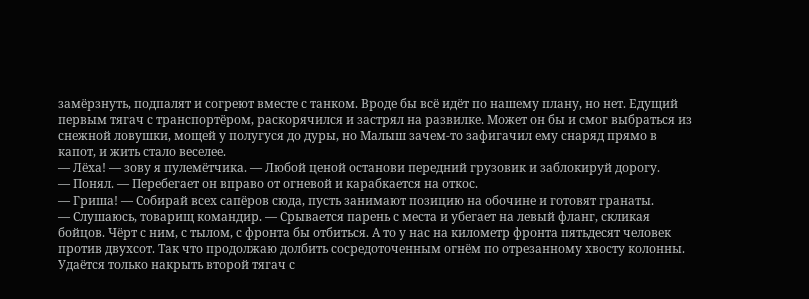замёрзнуть, подпалят и согреют вместе с танком. Вроде бы всё идёт по нашему плану, но нет. Едущий первым тягач с транспортёром, раскорячился и застрял на развилке. Может он бы и смог выбраться из снежной ловушки, мощей у полугуся до дуры, но Малыш зачем-то зафигачил ему снаряд прямо в капот, и жить стало веселее.
— Лёха! — зову я пулемётчика. — Любой ценой останови передний грузовик и заблокируй дорогу.
— Понял. — Перебегает он вправо от огневой и карабкается на откос.
— Гриша! — Собирай всех сапёров сюда, пусть занимают позицию на обочине и готовят гранаты.
— Слушаюсь, товарищ командир. — Срывается парень с места и убегает на левый фланг, скликая бойцов. Чёрт с ним, с тылом, с фронта бы отбиться. А то у нас на километр фронта пятьдесят человек против двухсот. Так что продолжаю долбить сосредоточенным огнём по отрезанному хвосту колонны. Удаётся только накрыть второй тягач с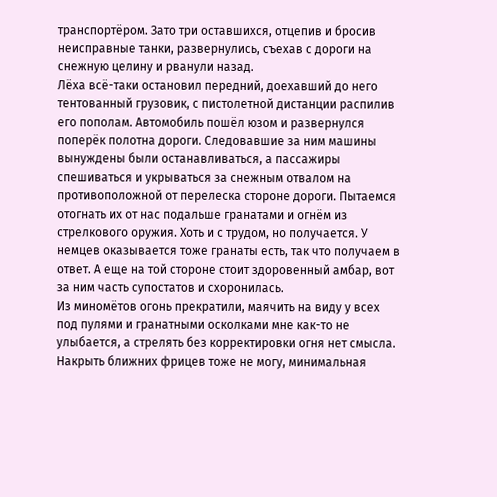транспортёром. Зато три оставшихся, отцепив и бросив неисправные танки, развернулись, съехав с дороги на снежную целину и рванули назад.
Лёха всё-таки остановил передний, доехавший до него тентованный грузовик, с пистолетной дистанции распилив его пополам. Автомобиль пошёл юзом и развернулся поперёк полотна дороги. Следовавшие за ним машины вынуждены были останавливаться, а пассажиры спешиваться и укрываться за снежным отвалом на противоположной от перелеска стороне дороги. Пытаемся отогнать их от нас подальше гранатами и огнём из стрелкового оружия. Хоть и с трудом, но получается. У немцев оказывается тоже гранаты есть, так что получаем в ответ. А еще на той стороне стоит здоровенный амбар, вот за ним часть супостатов и схоронилась.
Из миномётов огонь прекратили, маячить на виду у всех под пулями и гранатными осколками мне как-то не улыбается, а стрелять без корректировки огня нет смысла. Накрыть ближних фрицев тоже не могу, минимальная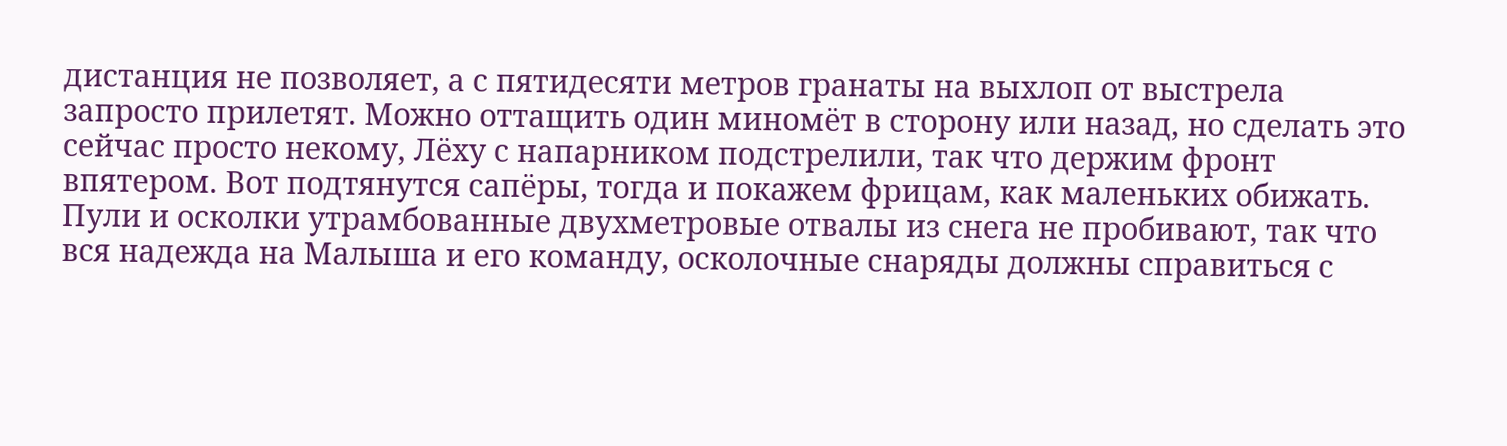дистанция не позволяет, а с пятидесяти метров гранаты на выхлоп от выстрела запросто прилетят. Можно оттащить один миномёт в сторону или назад, но сделать это сейчас просто некому, Лёху с напарником подстрелили, так что держим фронт впятером. Вот подтянутся сапёры, тогда и покажем фрицам, как маленьких обижать. Пули и осколки утрамбованные двухметровые отвалы из снега не пробивают, так что вся надежда на Малыша и его команду, осколочные снаряды должны справиться с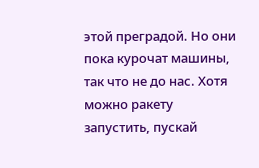этой преградой. Но они пока курочат машины, так что не до нас. Хотя можно ракету запустить, пускай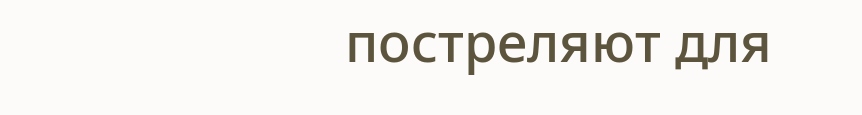постреляют для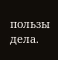пользы дела.